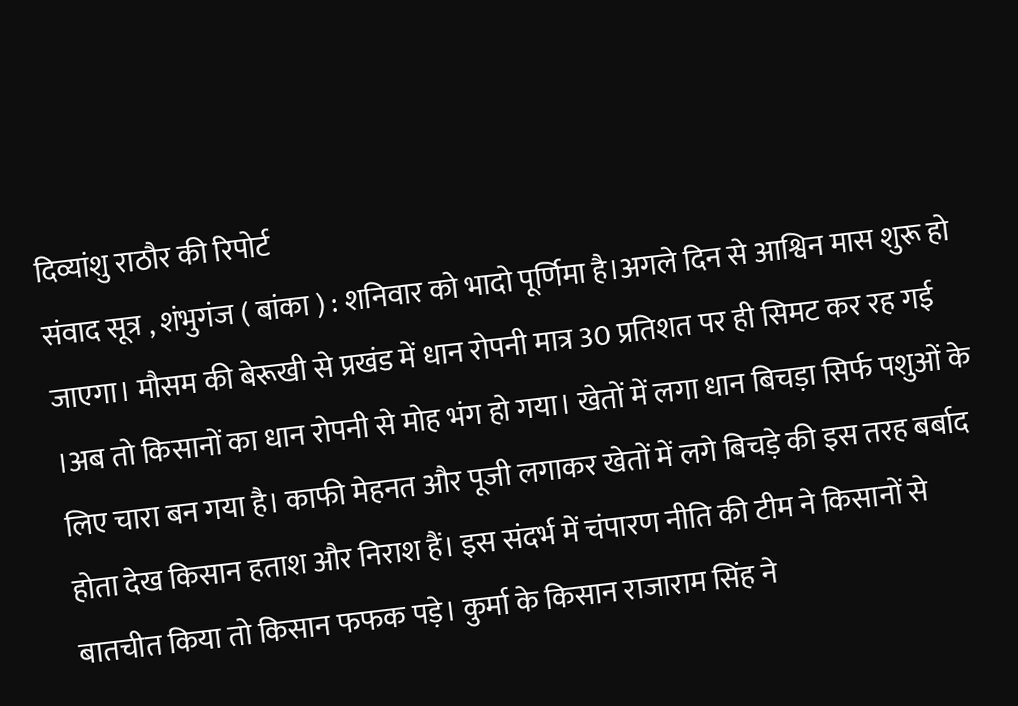दिव्यांशु राठौर की रिपोर्ट
संवाद सूत्र , शंभुगंज ( बांका ) : शनिवार को भादो पूर्णिमा है।अगले दिन से आश्विन मास शुरू हो जाएगा। मौसम की बेरूखी से प्रखंड में धान रोपनी मात्र 30 प्रतिशत पर ही सिमट कर रह गई ।अब तो किसानों का धान रोपनी से मोह भंग हो गया। खेतों में लगा धान बिचड़ा सिर्फ पशुओं के लिए चारा बन गया है। काफी मेहनत और पूजी लगाकर खेतों में लगे बिचड़े की इस तरह बर्बाद होता देख किसान हताश और निराश हैं। इस संदर्भ में चंपारण नीति की टीम ने किसानों से बातचीत किया तो किसान फफक पड़े। कुर्मा के किसान राजाराम सिंह ने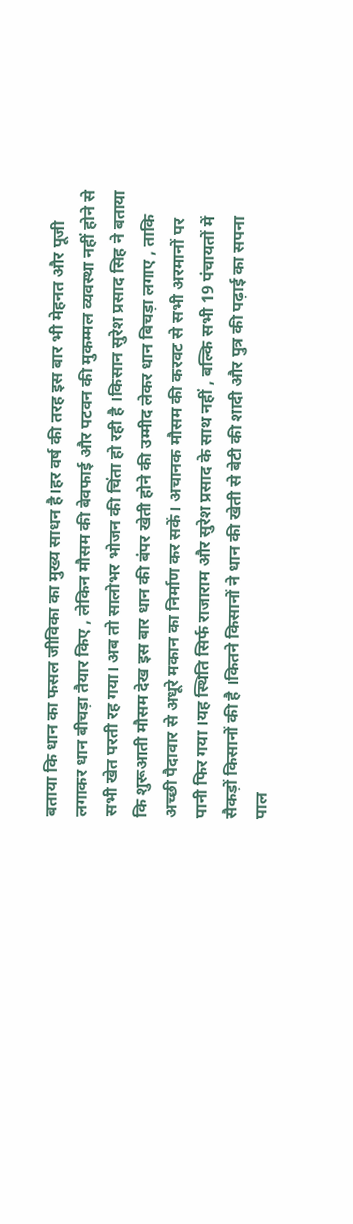बताया कि धान का फसल जीविका का मुख्य साधन है।हर वर्ष की तरह इस बार भी मेहनत और पूजी लगाकर धान बीचड़ा तैयार किए , लेकिन मौसम की बेवफाई और पटवन की मुकम्मल व्यवस्था नहीं होने से सभी खेत परती रह गया। अब तो सालोभर भोजन की चिंता हो रही है ।किसान सुरेश प्रसाद सिह ने बताया कि शुरूआती मौसम देख इस बार धान की बंपर खेती होने की उम्मीद लेकर धान बिचड़ा लगाए , ताकि अच्छी पैदावार से अधूरे मकान का निर्माण कर सकें। अचानक मौसम की करवट से सभी अरमानों पर पानी फिर गया ।यह स्थिति सिर्फ राजाराम और सुरेश प्रसाद के साथ नहीं , बल्कि सभी 19 पंचायतों में सैकड़ों किसानों की है ।कितने किसानों ने धान की खेती से बेटी की शादी और पुत्र की पढ़ाई का सपना पाल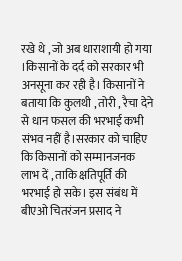रखे थे , जो अब धाराशायी हो गया ।किसानों के दर्द को सरकार भी अनसूना कर रही है। किसानों ने बताया कि कुलथी , तोरी , रैचा देने से धान फसल की भरभाई कभी संभव नहीं है।सरकार को चाहिए कि किसानों को सम्मानजनक लाभ दें , ताकि क्षतिपूर्ति की भरभाई हो सके। इस संबंध में बीएओ चितरंजन प्रसाद ने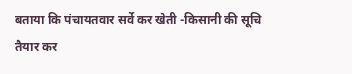बताया कि पंचायतवार सर्वे कर खेती -किसानी की सूचि तैयार कर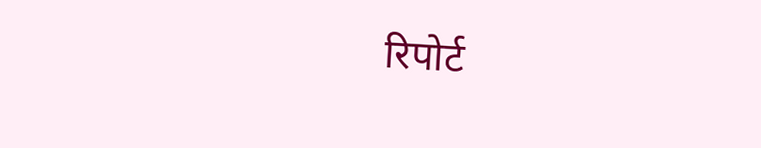रिपोर्ट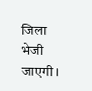जिला भेजी जाएगी।